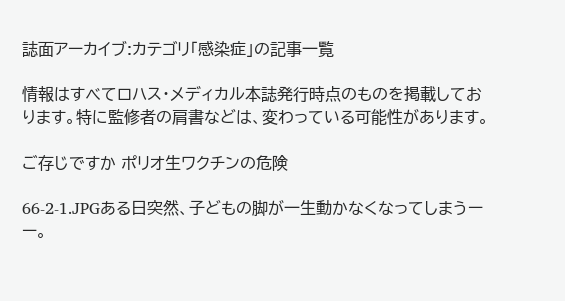誌面アーカイブ:カテゴリ「感染症」の記事一覧

情報はすべてロハス・メディカル本誌発行時点のものを掲載しております。特に監修者の肩書などは、変わっている可能性があります。

ご存じですか ポリオ生ワクチンの危険

66-2-1.JPGある日突然、子どもの脚が一生動かなくなってしまうーー。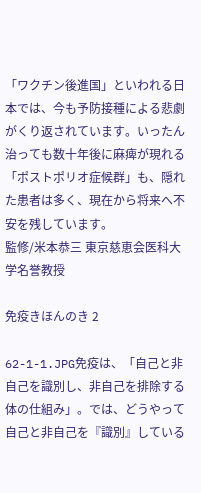「ワクチン後進国」といわれる日本では、今も予防接種による悲劇がくり返されています。いったん治っても数十年後に麻痺が現れる「ポストポリオ症候群」も、隠れた患者は多く、現在から将来へ不安を残しています。
監修/米本恭三 東京慈恵会医科大学名誉教授

免疫きほんのき 2

62-1-1.JPG免疫は、「自己と非自己を識別し、非自己を排除する体の仕組み」。では、どうやって自己と非自己を『識別』している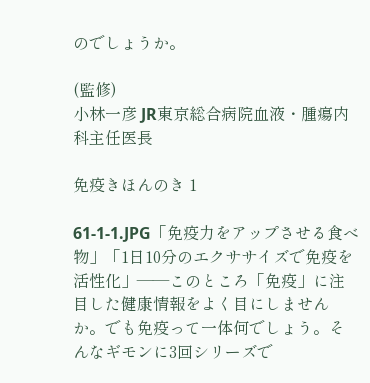のでしょうか。

(監修)
小林一彦 JR東京総合病院血液・腫瘍内科主任医長

免疫きほんのき 1

61-1-1.JPG「免疫力をアップさせる食べ物」「1日10分のエクササイズで免疫を活性化」――このところ「免疫」に注目した健康情報をよく目にしませんか。でも免疫って一体何でしょう。そんなギモンに3回シリーズで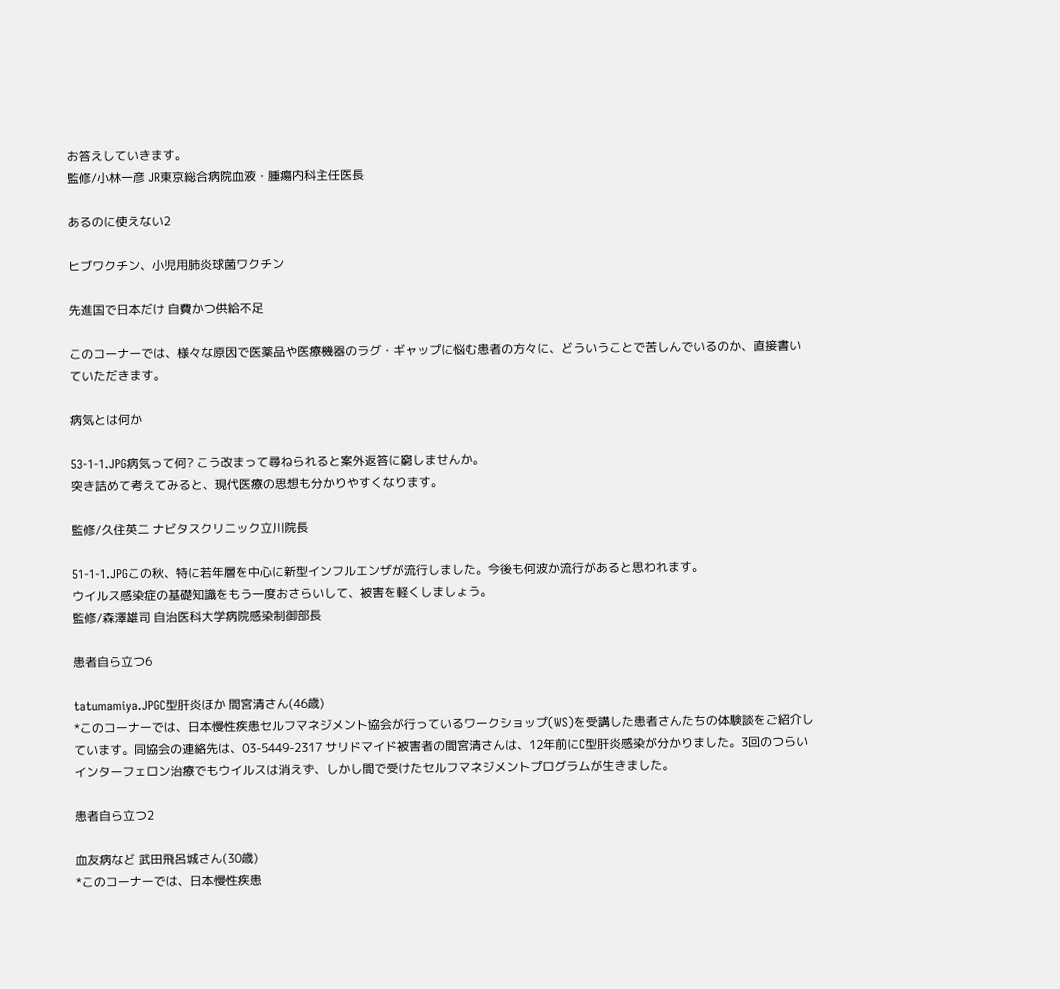お答えしていきます。
監修/小林一彦 JR東京総合病院血液・腫瘍内科主任医長

あるのに使えない2

ヒブワクチン、小児用肺炎球菌ワクチン

先進国で日本だけ 自費かつ供給不足

このコーナーでは、様々な原因で医薬品や医療機器のラグ・ギャップに悩む患者の方々に、どういうことで苦しんでいるのか、直接書いていただきます。

病気とは何か

53-1-1.JPG病気って何? こう改まって尋ねられると案外返答に窮しませんか。
突き詰めて考えてみると、現代医療の思想も分かりやすくなります。

監修/久住英二 ナビタスクリニック立川院長

51-1-1.JPGこの秋、特に若年層を中心に新型インフルエンザが流行しました。今後も何波か流行があると思われます。
ウイルス感染症の基礎知識をもう一度おさらいして、被害を軽くしましょう。
監修/森澤雄司 自治医科大学病院感染制御部長

患者自ら立つ6

tatumamiya.JPGC型肝炎ほか 間宮清さん(46歳)
*このコーナーでは、日本慢性疾患セルフマネジメント協会が行っているワークショップ(WS)を受講した患者さんたちの体験談をご紹介しています。同協会の連絡先は、03-5449-2317 サリドマイド被害者の間宮清さんは、12年前にC型肝炎感染が分かりました。3回のつらいインターフェロン治療でもウイルスは消えず、しかし間で受けたセルフマネジメントプログラムが生きました。

患者自ら立つ2

血友病など 武田飛呂城さん(30歳)
*このコーナーでは、日本慢性疾患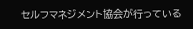セルフマネジメント協会が行っている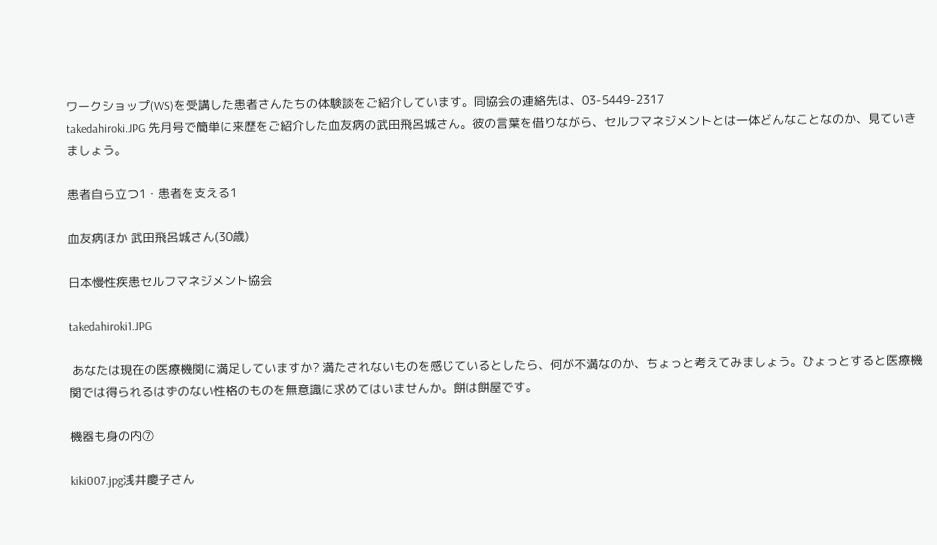ワークショップ(WS)を受講した患者さんたちの体験談をご紹介しています。同協会の連絡先は、03-5449-2317
takedahiroki.JPG 先月号で簡単に来歴をご紹介した血友病の武田飛呂城さん。彼の言葉を借りながら、セルフマネジメントとは一体どんなことなのか、見ていきましょう。

患者自ら立つ1・患者を支える1

血友病ほか 武田飛呂城さん(30歳)

日本慢性疾患セルフマネジメント協会

takedahiroki1.JPG

 あなたは現在の医療機関に満足していますか? 満たされないものを感じているとしたら、何が不満なのか、ちょっと考えてみましょう。ひょっとすると医療機関では得られるはずのない性格のものを無意識に求めてはいませんか。餅は餅屋です。

機器も身の内⑦

kiki007.jpg浅井慶子さん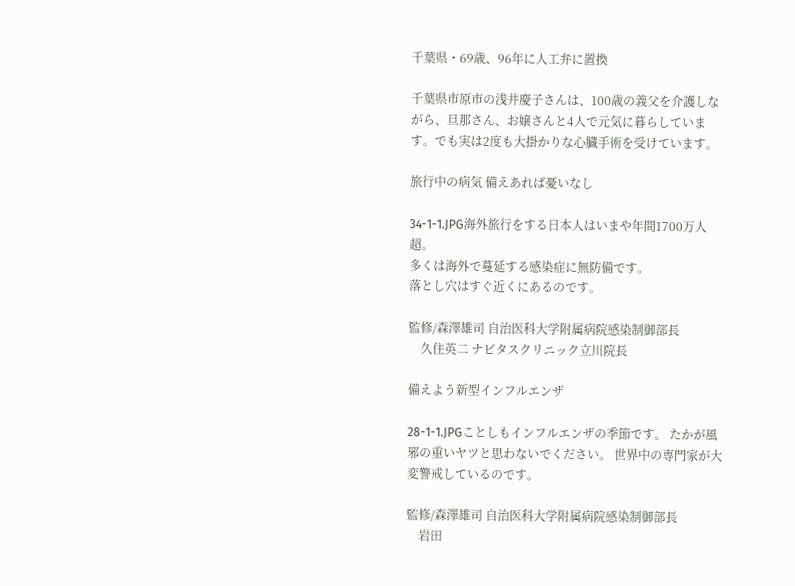千葉県・69歳、96年に人工弁に置換

千葉県市原市の浅井慶子さんは、100歳の義父を介護しながら、旦那さん、お嬢さんと4人で元気に暮らしています。でも実は2度も大掛かりな心臓手術を受けています。

旅行中の病気 備えあれば憂いなし

34-1-1.JPG海外旅行をする日本人はいまや年間1700万人超。
多くは海外で蔓延する感染症に無防備です。
落とし穴はすぐ近くにあるのです。

監修/森澤雄司 自治医科大学附属病院感染制御部長
    久住英二 ナビタスクリニック立川院長

備えよう新型インフルエンザ

28-1-1.JPGことしもインフルエンザの季節です。 たかが風邪の重いヤツと思わないでください。 世界中の専門家が大変警戒しているのです。

監修/森澤雄司 自治医科大学附属病院感染制御部長
    岩田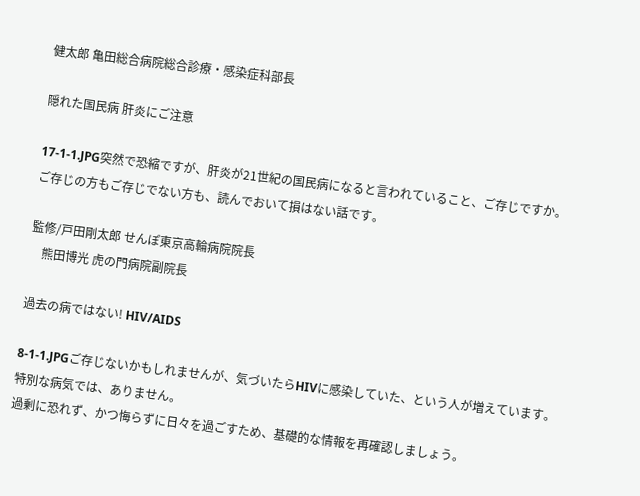健太郎 亀田総合病院総合診療・感染症科部長

隠れた国民病 肝炎にご注意

17-1-1.JPG突然で恐縮ですが、肝炎が21世紀の国民病になると言われていること、ご存じですか。
ご存じの方もご存じでない方も、読んでおいて損はない話です。

監修/戸田剛太郎 せんぽ東京高輪病院院長
    熊田博光 虎の門病院副院長

過去の病ではない! HIV/AIDS

8-1-1.JPGご存じないかもしれませんが、気づいたらHIVに感染していた、という人が増えています。
特別な病気では、ありません。
過剰に恐れず、かつ悔らずに日々を過ごすため、基礎的な情報を再確認しましょう。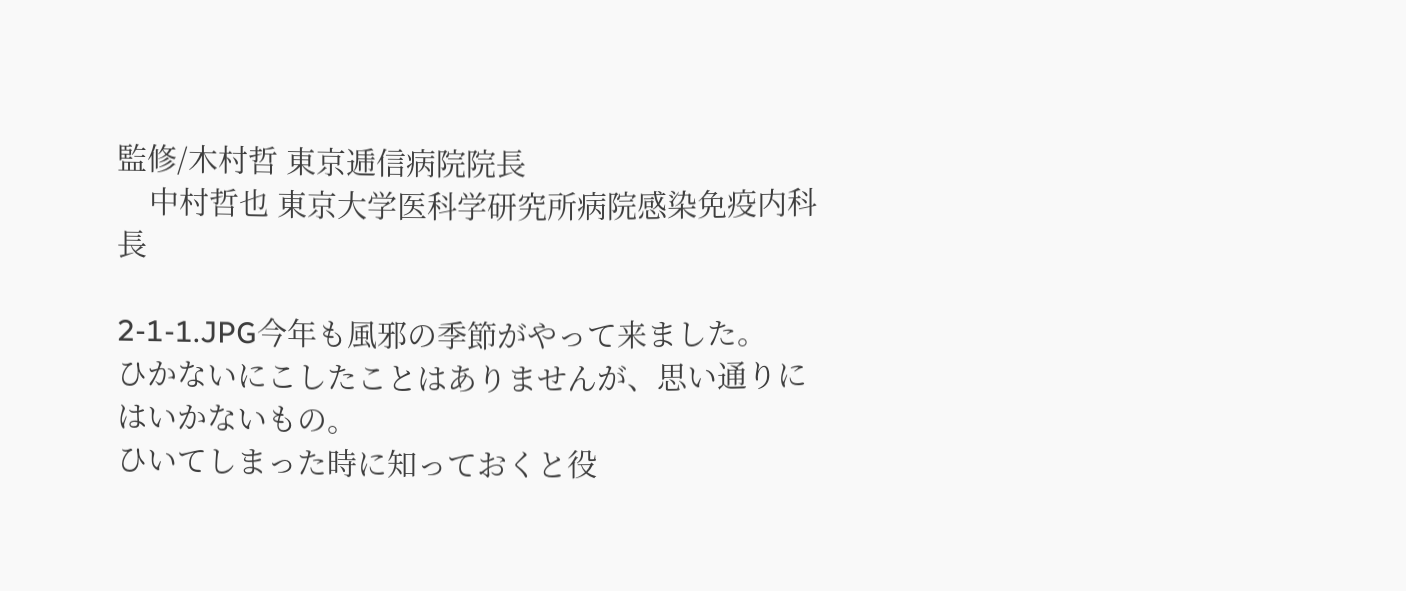監修/木村哲 東京逓信病院院長
    中村哲也 東京大学医科学研究所病院感染免疫内科長

2-1-1.JPG今年も風邪の季節がやって来ました。
ひかないにこしたことはありませんが、思い通りにはいかないもの。
ひいてしまった時に知っておくと役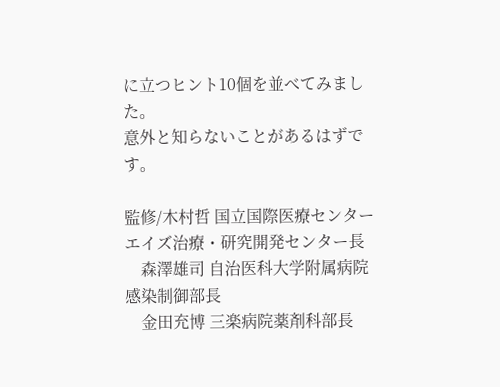に立つヒント10個を並べてみました。
意外と知らないことがあるはずです。

監修/木村哲 国立国際医療センターエイズ治療・研究開発センター長
    森澤雄司 自治医科大学附属病院感染制御部長
    金田充博 三楽病院薬剤科部長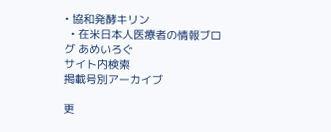• 協和発酵キリン
  • 在米日本人医療者の情報ブログ あめいろぐ
サイト内検索
掲載号別アーカイブ

更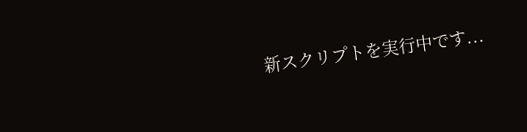新スクリプトを実行中です...